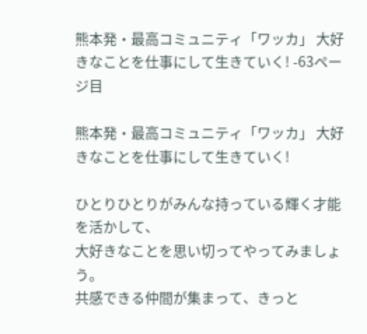熊本発・最高コミュニティ「ワッカ」 大好きなことを仕事にして生きていく! -63ページ目

熊本発・最高コミュニティ「ワッカ」 大好きなことを仕事にして生きていく!

ひとりひとりがみんな持っている輝く才能を活かして、
大好きなことを思い切ってやってみましょう。
共感できる仲間が集まって、きっと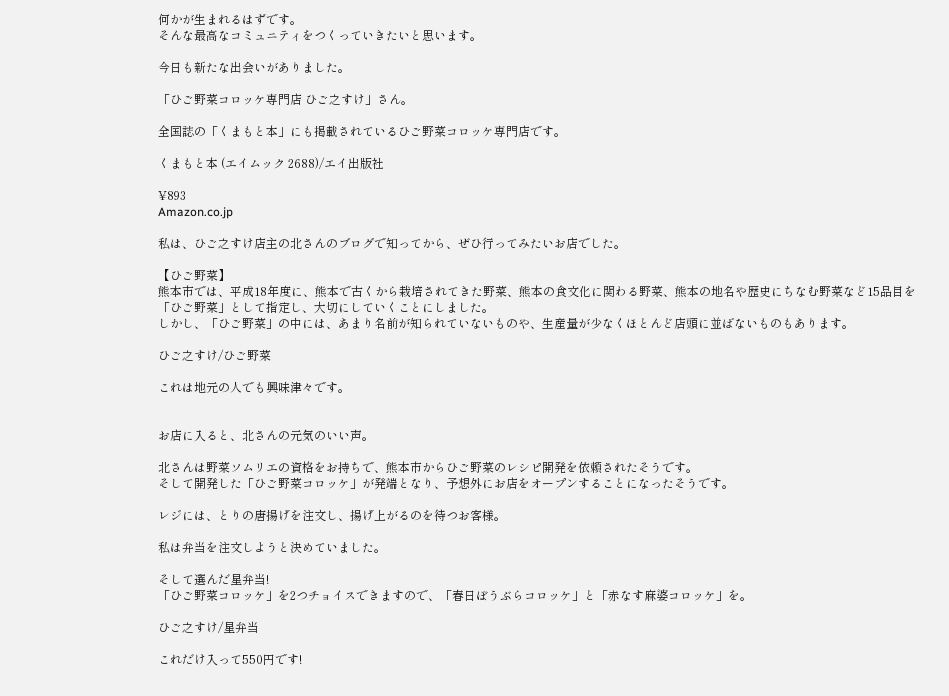何かが生まれるはずです。
そんな最高なコミュニティをつくっていきたいと思います。

今日も新たな出会いがありました。

「ひご野菜コロッケ専門店 ひご之すけ」さん。

全国誌の「くまもと本」にも掲載されているひご野菜コロッケ専門店です。

くまもと本 (エイムック 2688)/エイ出版社

¥893
Amazon.co.jp

私は、ひご之すけ店主の北さんのブログで知ってから、ぜひ行ってみたいお店でした。

【ひご野菜】
熊本市では、平成18年度に、熊本で古くから栽培されてきた野菜、熊本の食文化に関わる野菜、熊本の地名や歴史にちなむ野菜など15品目を「ひご野菜」として指定し、大切にしていくことにしました。
しかし、「ひご野菜」の中には、あまり名前が知られていないものや、生産量が少なくほとんど店頭に並ばないものもあります。

ひご之すけ/ひご野菜

これは地元の人でも興味津々です。


お店に入ると、北さんの元気のいい声。

北さんは野菜ソムリエの資格をお持ちで、熊本市からひご野菜のレシピ開発を依頼されたそうです。
そして開発した「ひご野菜コロッケ」が発端となり、予想外にお店をオープンすることになったそうです。

レジには、とりの唐揚げを注文し、揚げ上がるのを待つお客様。

私は弁当を注文しようと決めていました。

そして選んだ星弁当!
「ひご野菜コロッケ」を2つチョイスできますので、「春日ぼうぶらコロッケ」と「赤なす麻婆コロッケ」を。

ひご之すけ/星弁当

これだけ入って550円です!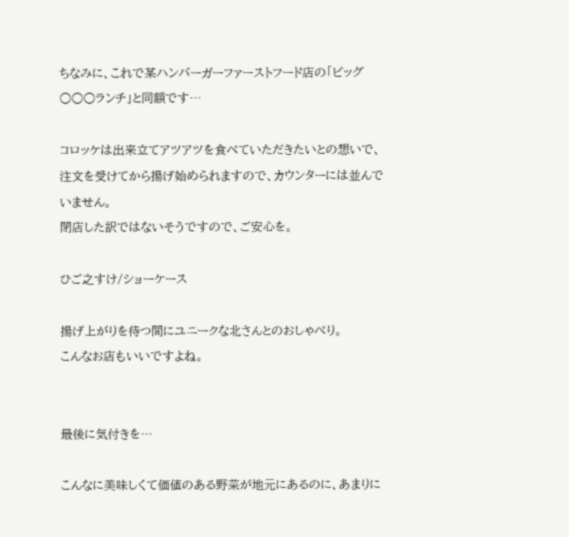ちなみに、これで某ハンバーガーファーストフード店の「ビッグ○○○ランチ」と同額です…

コロッケは出来立てアツアツを食べていただきたいとの想いで、注文を受けてから揚げ始められますので、カウンターには並んでいません。
閉店した訳ではないそうですので、ご安心を。

ひご之すけ/ショーケース

揚げ上がりを待つ間にユニークな北さんとのおしゃべり。
こんなお店もいいですよね。


最後に気付きを…

こんなに美味しくて価値のある野菜が地元にあるのに、あまりに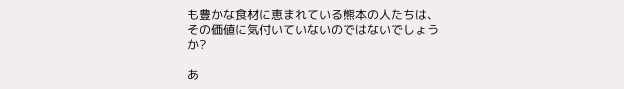も豊かな食材に恵まれている熊本の人たちは、その価値に気付いていないのではないでしょうか?

あ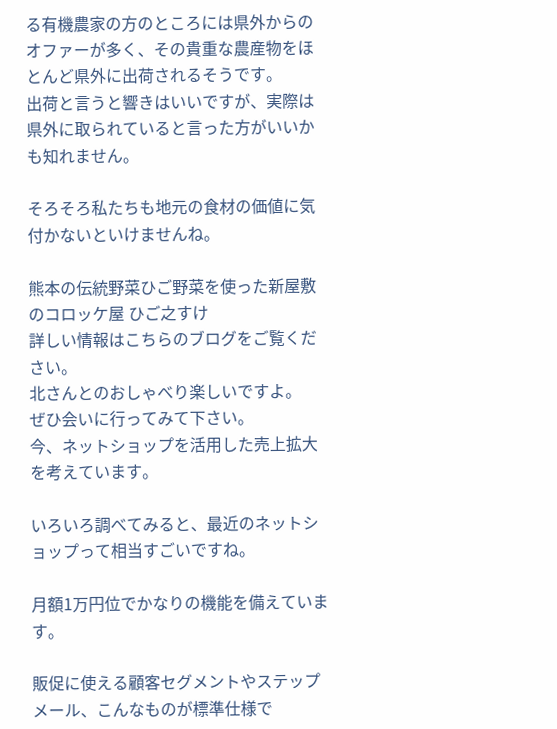る有機農家の方のところには県外からのオファーが多く、その貴重な農産物をほとんど県外に出荷されるそうです。
出荷と言うと響きはいいですが、実際は県外に取られていると言った方がいいかも知れません。

そろそろ私たちも地元の食材の価値に気付かないといけませんね。

熊本の伝統野菜ひご野菜を使った新屋敷のコロッケ屋 ひご之すけ
詳しい情報はこちらのブログをご覧ください。
北さんとのおしゃべり楽しいですよ。
ぜひ会いに行ってみて下さい。
今、ネットショップを活用した売上拡大を考えています。

いろいろ調べてみると、最近のネットショップって相当すごいですね。

月額1万円位でかなりの機能を備えています。

販促に使える顧客セグメントやステップメール、こんなものが標準仕様で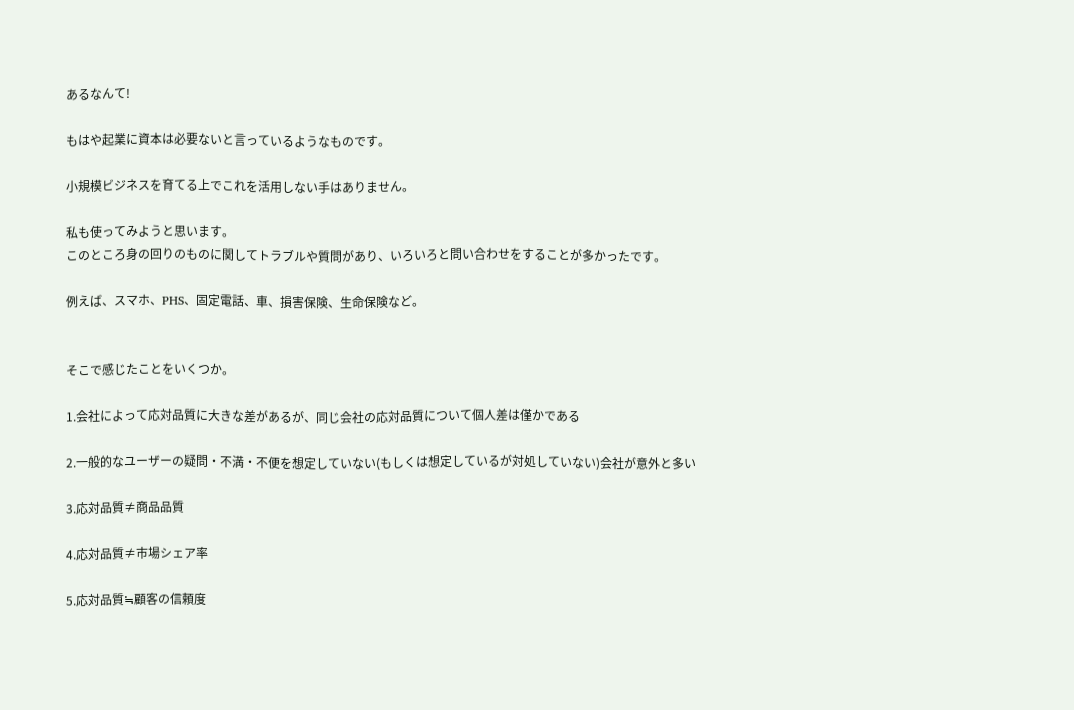あるなんて!

もはや起業に資本は必要ないと言っているようなものです。

小規模ビジネスを育てる上でこれを活用しない手はありません。

私も使ってみようと思います。
このところ身の回りのものに関してトラブルや質問があり、いろいろと問い合わせをすることが多かったです。

例えば、スマホ、PHS、固定電話、車、損害保険、生命保険など。


そこで感じたことをいくつか。

1.会社によって応対品質に大きな差があるが、同じ会社の応対品質について個人差は僅かである

2.一般的なユーザーの疑問・不満・不便を想定していない(もしくは想定しているが対処していない)会社が意外と多い

3.応対品質≠商品品質

4.応対品質≠市場シェア率

5.応対品質≒顧客の信頼度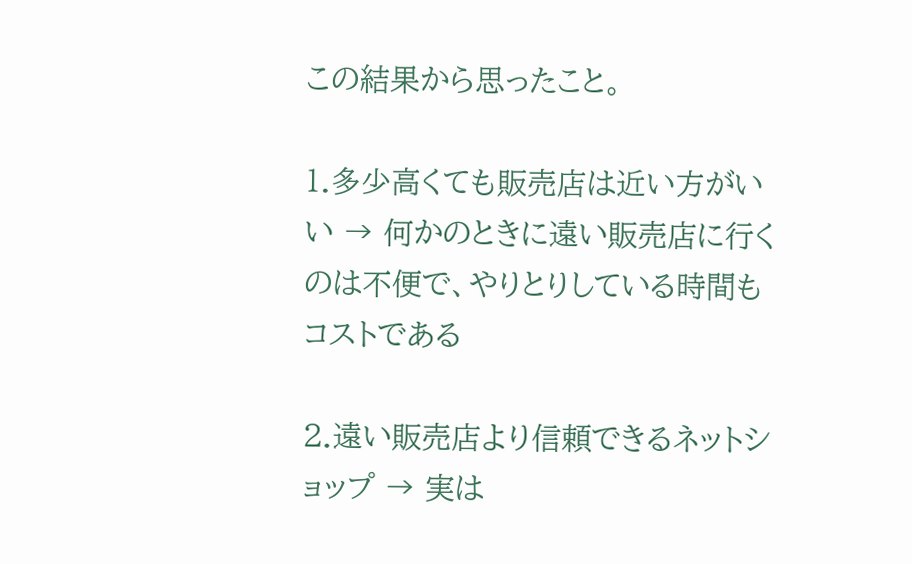この結果から思ったこと。

1.多少高くても販売店は近い方がいい → 何かのときに遠い販売店に行くのは不便で、やりとりしている時間もコストである

2.遠い販売店より信頼できるネットショップ → 実は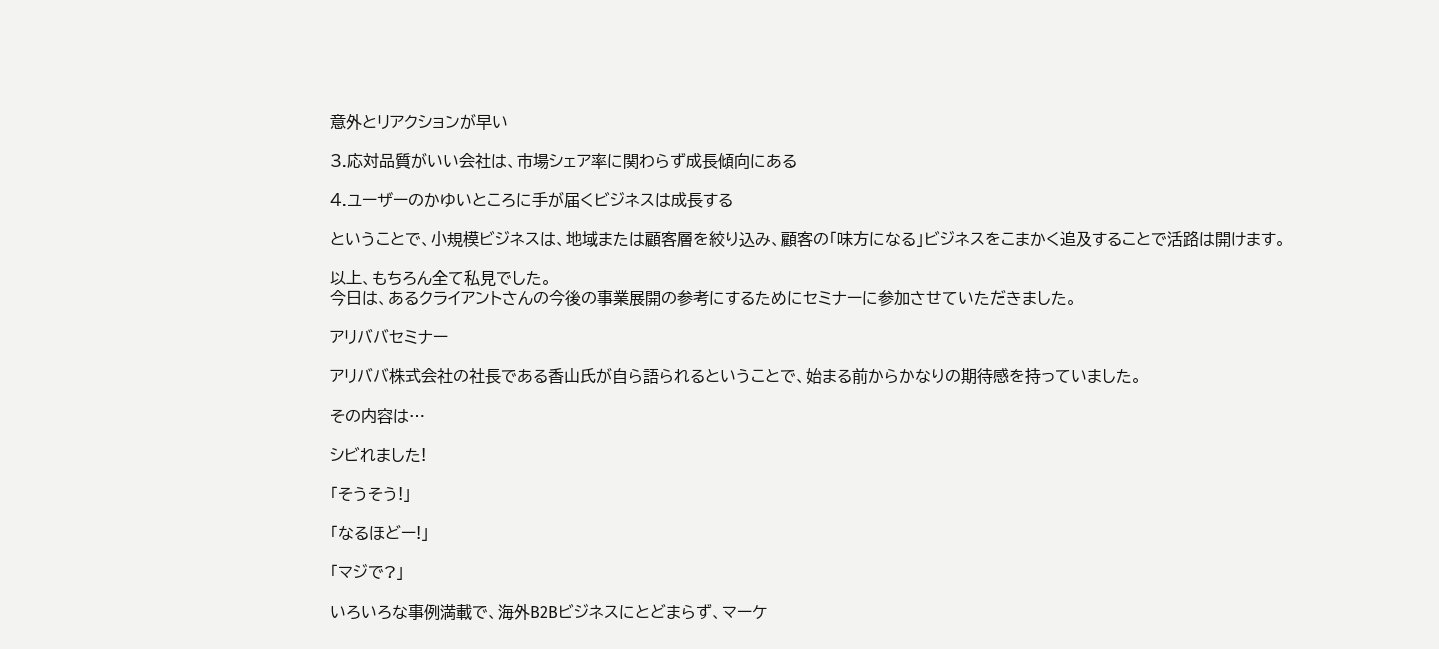意外とリアクションが早い

3.応対品質がいい会社は、市場シェア率に関わらず成長傾向にある

4.ユーザーのかゆいところに手が届くビジネスは成長する

ということで、小規模ビジネスは、地域または顧客層を絞り込み、顧客の「味方になる」ビジネスをこまかく追及することで活路は開けます。

以上、もちろん全て私見でした。
今日は、あるクライアントさんの今後の事業展開の参考にするためにセミナーに参加させていただきました。

アリババセミナー

アリババ株式会社の社長である香山氏が自ら語られるということで、始まる前からかなりの期待感を持っていました。

その内容は…

シビれました!

「そうそう!」

「なるほどー!」

「マジで?」

いろいろな事例満載で、海外B2Bビジネスにとどまらず、マーケ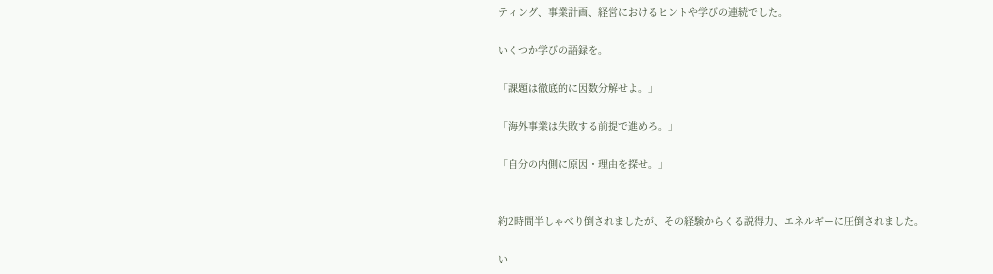ティング、事業計画、経営におけるヒントや学びの連続でした。

いくつか学びの語録を。

「課題は徹底的に因数分解せよ。」

「海外事業は失敗する前提で進めろ。」

「自分の内側に原因・理由を探せ。」


約2時間半しゃべり倒されましたが、その経験からくる説得力、エネルギーに圧倒されました。

い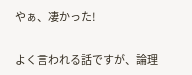やぁ、凄かった!

よく言われる話ですが、論理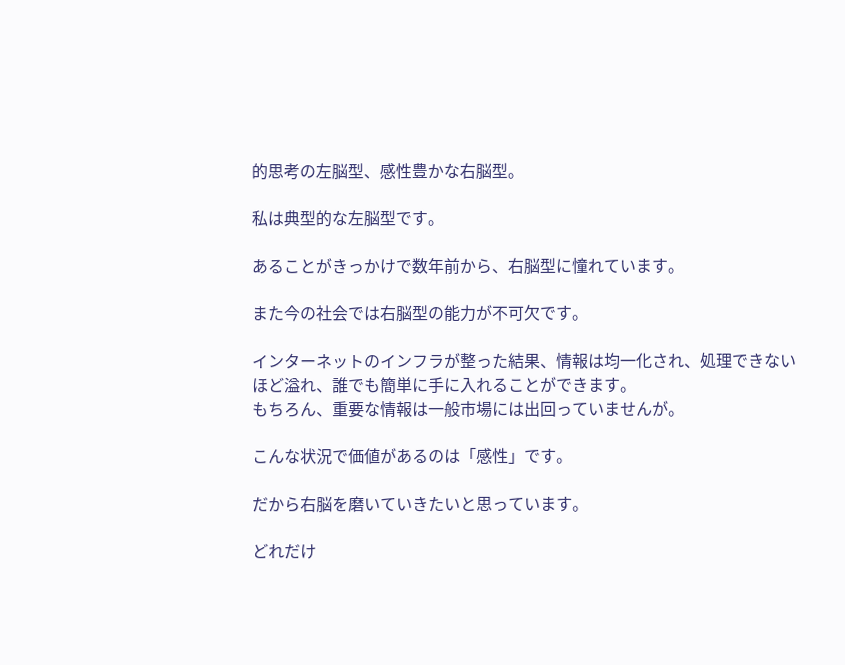的思考の左脳型、感性豊かな右脳型。

私は典型的な左脳型です。

あることがきっかけで数年前から、右脳型に憧れています。

また今の社会では右脳型の能力が不可欠です。

インターネットのインフラが整った結果、情報は均一化され、処理できないほど溢れ、誰でも簡単に手に入れることができます。
もちろん、重要な情報は一般市場には出回っていませんが。

こんな状況で価値があるのは「感性」です。

だから右脳を磨いていきたいと思っています。

どれだけ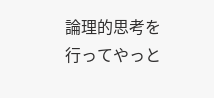論理的思考を行ってやっと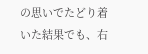の思いでたどり着いた結果でも、右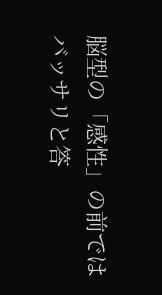脳型の「感性」の前ではバッサリと答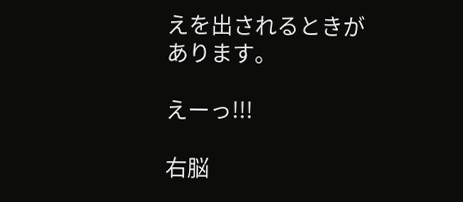えを出されるときがあります。

えーっ!!!

右脳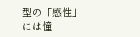型の「感性」には憧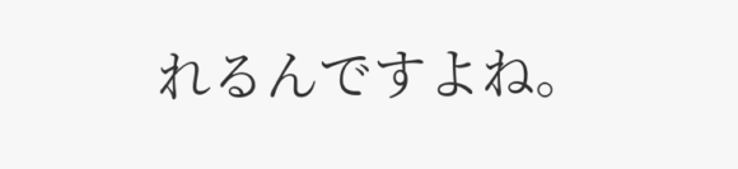れるんですよね。